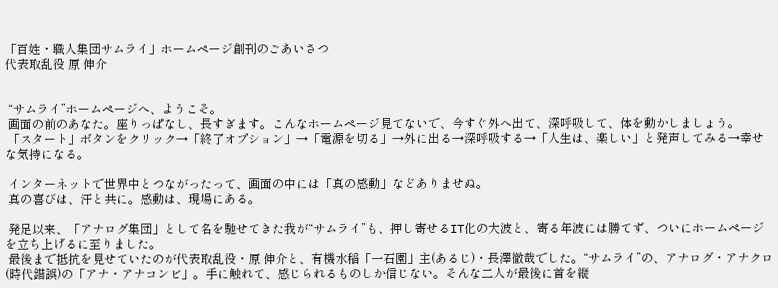「百姓・職人集団サムライ」ホームページ創刊のごあいさつ
代表取乱役 原 伸介


 “サムライ”ホームページへ、ようこそ。
 画面の前のあなた。座りっぱなし、長すぎます。こんなホームページ見てないで、今すぐ外へ出て、深呼吸して、体を動かしましょう。
 「スタート」ボタンをクリック→「終了オプション」→「電源を切る」→外に出る→深呼吸する→「人生は、楽しい」と発声してみる→幸せな気持になる。

 インターネットで世界中とつながったって、画面の中には「真の感動」などありませぬ。
 真の喜びは、汗と共に。感動は、現場にある。

 発足以来、「アナログ集団」として名を馳せてきた我が“サムライ”も、押し寄せるIT化の大波と、寄る年波には勝てず、ついにホームページを立ち上げるに至りました。
 最後まで抵抗を見せていたのが代表取乱役・原 伸介と、有機水稲「一石園」主(あるじ)・長澤徹哉でした。“サムライ”の、アナログ・アナクロ(時代錯誤)の「アナ・アナコンビ」。手に触れて、感じられるものしか信じない。そんな二人が最後に首を縦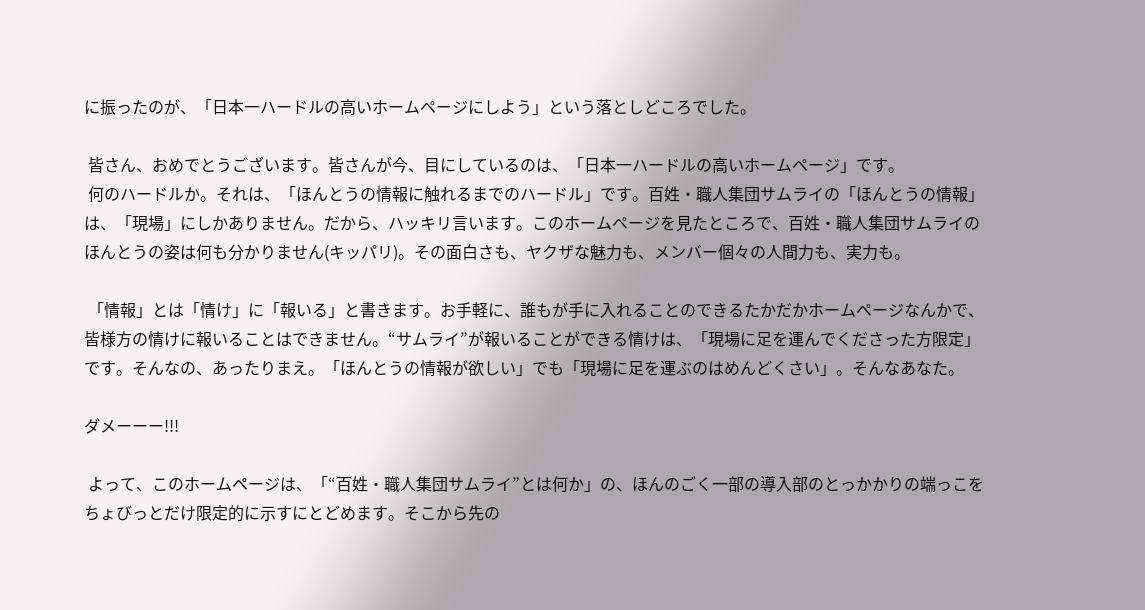に振ったのが、「日本一ハードルの高いホームページにしよう」という落としどころでした。

 皆さん、おめでとうございます。皆さんが今、目にしているのは、「日本一ハードルの高いホームページ」です。
 何のハードルか。それは、「ほんとうの情報に触れるまでのハードル」です。百姓・職人集団サムライの「ほんとうの情報」は、「現場」にしかありません。だから、ハッキリ言います。このホームページを見たところで、百姓・職人集団サムライのほんとうの姿は何も分かりません(キッパリ)。その面白さも、ヤクザな魅力も、メンバー個々の人間力も、実力も。

 「情報」とは「情け」に「報いる」と書きます。お手軽に、誰もが手に入れることのできるたかだかホームページなんかで、皆様方の情けに報いることはできません。“サムライ”が報いることができる情けは、「現場に足を運んでくださった方限定」です。そんなの、あったりまえ。「ほんとうの情報が欲しい」でも「現場に足を運ぶのはめんどくさい」。そんなあなた。

ダメーーー!!!

 よって、このホームページは、「“百姓・職人集団サムライ”とは何か」の、ほんのごく一部の導入部のとっかかりの端っこをちょびっとだけ限定的に示すにとどめます。そこから先の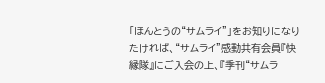「ほんとうの“サムライ”」をお知りになりたければ、“サムライ”感動共有会員『快縁隊』にご入会の上、『季刊“サムラ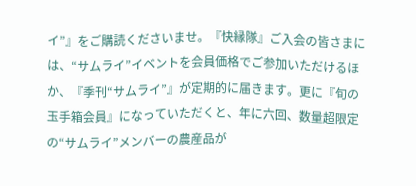イ”』をご購読くださいませ。『快縁隊』ご入会の皆さまには、“サムライ”イベントを会員価格でご参加いただけるほか、『季刊“サムライ”』が定期的に届きます。更に『旬の玉手箱会員』になっていただくと、年に六回、数量超限定の“サムライ”メンバーの農産品が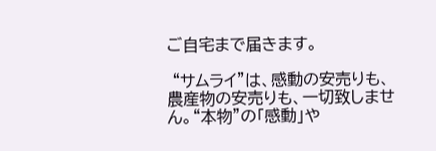ご自宅まで届きます。

 “サムライ”は、感動の安売りも、農産物の安売りも、一切致しません。“本物”の「感動」や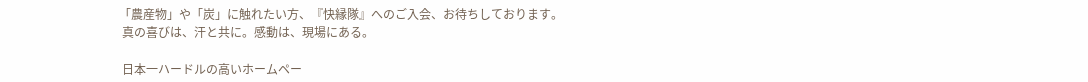「農産物」や「炭」に触れたい方、『快縁隊』へのご入会、お待ちしております。
 真の喜びは、汗と共に。感動は、現場にある。

 日本一ハードルの高いホームペー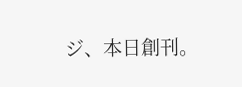ジ、本日創刊。